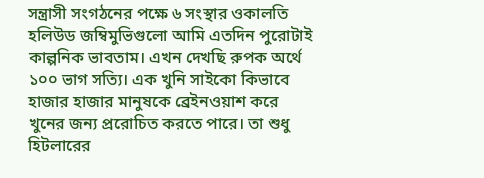সন্ত্রাসী সংগঠনের পক্ষে ৬ সংস্থার ওকালতি
হলিউড জম্বিমুভিগুলো আমি এতদিন পুরোটাই কাল্পনিক ভাবতাম। এখন দেখছি রুপক অর্থে ১০০ ভাগ সত্যি। এক খুনি সাইকো কিভাবে হাজার হাজার মানুষকে ব্রেইনওয়াশ করে খুনের জন্য প্ররোচিত করতে পারে। তা শুধু হিটলারের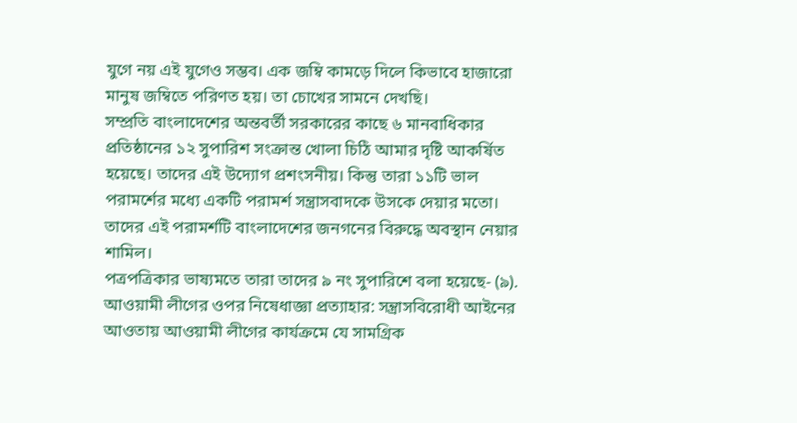যুগে নয় এই যুগেও সম্ভব। এক জম্বি কামড়ে দিলে কিভাবে হাজারো মানুষ জম্বিতে পরিণত হয়। তা চোখের সামনে দেখছি।
সম্প্রতি বাংলাদেশের অন্তবর্তী সরকারের কাছে ৬ মানবাধিকার প্রতিষ্ঠানের ১২ সুপারিশ সংক্রান্ত খোলা চিঠি আমার দৃষ্টি আকর্ষিত হয়েছে। তাদের এই উদ্যোগ প্রশংসনীয়। কিন্তু তারা ১১টি ভাল পরামর্শের মধ্যে একটি পরামর্শ সন্ত্রাসবাদকে উসকে দেয়ার মতো। তাদের এই পরামর্শটি বাংলাদেশের জনগনের বিরুদ্ধে অবস্থান নেয়ার শামিল।
পত্রপত্রিকার ভাষ্যমতে তারা তাদের ৯ নং সুপারিশে বলা হয়েছে- (৯). আওয়ামী লীগের ওপর নিষেধাজ্ঞা প্রত্যাহার: সন্ত্রাসবিরোধী আইনের আওতায় আওয়ামী লীগের কার্যক্রমে যে সামগ্রিক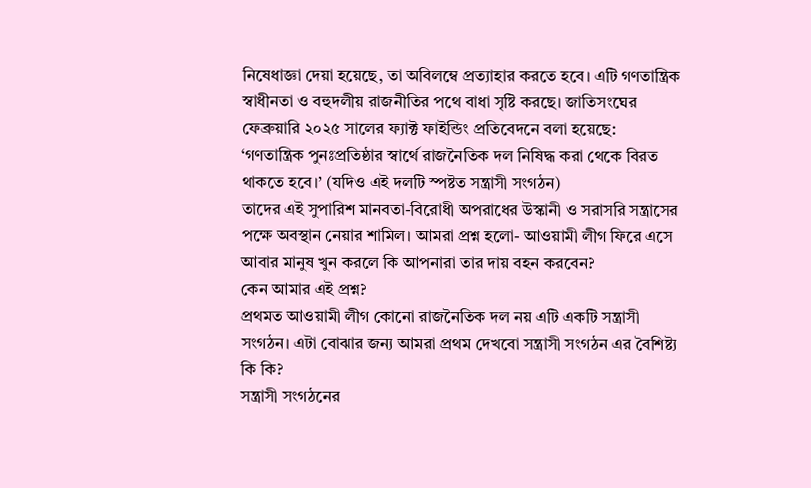নিষেধাজ্ঞা দেয়া হয়েছে, তা অবিলম্বে প্রত্যাহার করতে হবে। এটি গণতান্ত্রিক স্বাধীনতা ও বহুদলীয় রাজনীতির পথে বাধা সৃষ্টি করছে। জাতিসংঘের ফেব্রুয়ারি ২০২৫ সালের ফ্যাক্ট ফাইন্ডিং প্রতিবেদনে বলা হয়েছে: ‘গণতান্ত্রিক পুনঃপ্রতিষ্ঠার স্বার্থে রাজনৈতিক দল নিষিদ্ধ করা থেকে বিরত থাকতে হবে।’ (যদিও এই দলটি স্পষ্টত সন্ত্রাসী সংগঠন)
তাদের এই সুপারিশ মানবতা-বিরোধী অপরাধের উস্কানী ও সরাসরি সন্ত্রাসের পক্ষে অবস্থান নেয়ার শামিল। আমরা প্রশ্ন হলো- আওয়ামী লীগ ফিরে এসে আবার মানুষ খুন করলে কি আপনারা তার দায় বহন করবেন?
কেন আমার এই প্রশ্ন?
প্রথমত আওয়ামী লীগ কোনো রাজনৈতিক দল নয় এটি একটি সন্ত্রাসী সংগঠন। এটা বোঝার জন্য আমরা প্রথম দেখবো সন্ত্রাসী সংগঠন এর বৈশিষ্ট্য কি কি?
সন্ত্রাসী সংগঠনের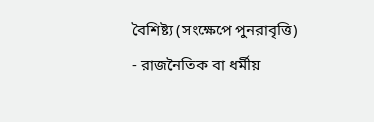বৈশিষ্ট্য (সংক্ষেপে পুনরাবৃত্তি)
- রাজনৈতিক বা ধর্মীয়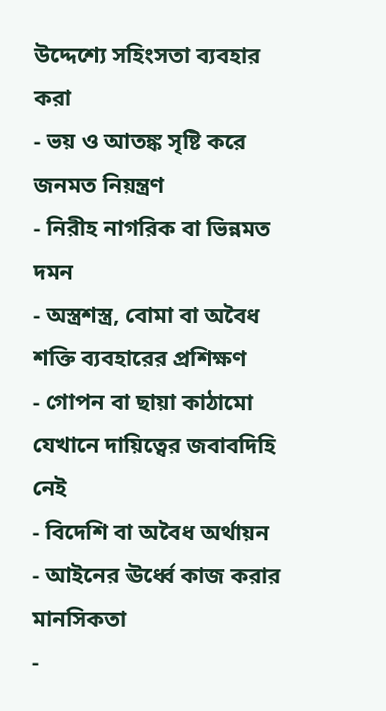উদ্দেশ্যে সহিংসতা ব্যবহার করা
- ভয় ও আতঙ্ক সৃষ্টি করে জনমত নিয়ন্ত্রণ
- নিরীহ নাগরিক বা ভিন্নমত দমন
- অস্ত্রশস্ত্র, বোমা বা অবৈধ শক্তি ব্যবহারের প্রশিক্ষণ
- গোপন বা ছায়া কাঠামো যেখানে দায়িত্বের জবাবদিহি নেই
- বিদেশি বা অবৈধ অর্থায়ন
- আইনের ঊর্ধ্বে কাজ করার মানসিকতা
-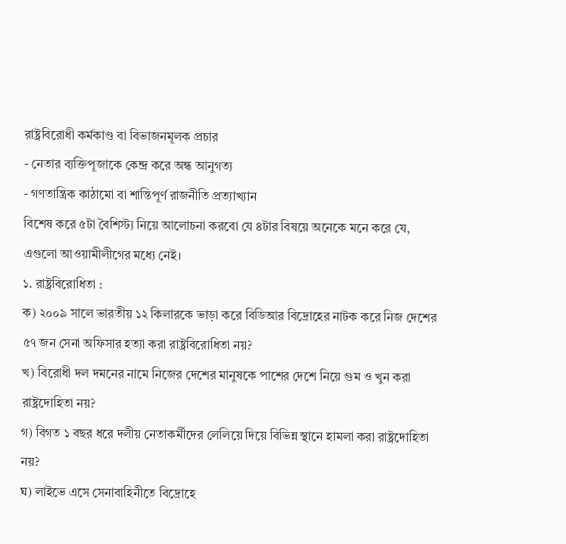রাষ্ট্রবিরোধী কর্মকাণ্ড বা বিভাজনমূলক প্রচার
- নেতার ব্যক্তিপূজাকে কেন্দ্র করে অন্ধ আনুগত্য
- গণতান্ত্রিক কাঠামো বা শান্তিপূর্ণ রাজনীতি প্রত্যাখ্যান
বিশেষ করে ৫টা বৈশিস্ট্য নিয়ে আলোচনা করবো যে ৪টার বিষয়ে অনেকে মনে করে যে, এগুলো আওয়ামীলীগের মধ্যে নেই।
১. রাষ্ট্রবিরোধিতা :
ক) ২০০৯ সালে ভারতীয় ১২ কিলারকে ভাড়া করে বিডিআর বিদ্রোহের নাটক করে নিজ দেশের ৫৭ জন সেনা অফিসার হত্যা করা রাষ্ট্রবিরোধিতা নয়?
খ) বিরোধী দল দমনের নামে নিজের দেশের মানুষকে পাশের দেশে নিয়ে গুম ও খুন করা রাষ্ট্রদোহিতা নয়?
গ) বিগত ১ বছর ধরে দলীয় নেতাকর্মীদের লেলিয়ে দিয়ে বিভিন্ন স্থানে হামলা করা রাষ্ট্রদোহিতা নয়?
ঘ) লাইভে এসে সেনাবাহিনীতে বিদ্রোহে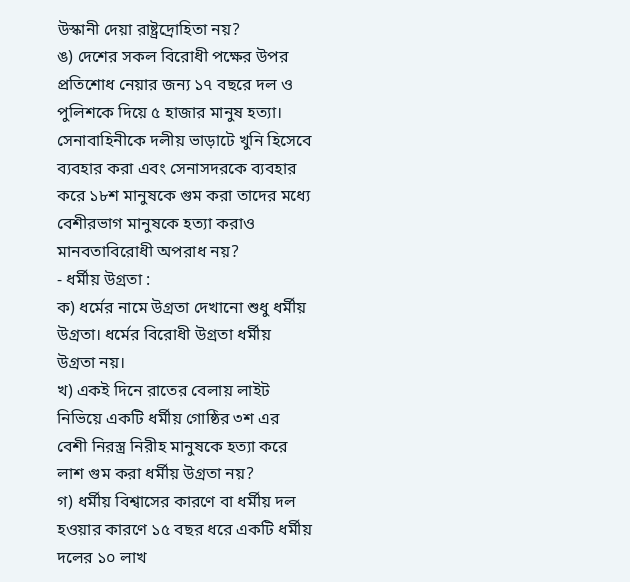উস্কানী দেয়া রাষ্ট্রদ্রোহিতা নয়?
ঙ) দেশের সকল বিরোধী পক্ষের উপর প্রতিশোধ নেয়ার জন্য ১৭ বছরে দল ও পুলিশকে দিয়ে ৫ হাজার মানুষ হত্যা। সেনাবাহিনীকে দলীয় ভাড়াটে খুনি হিসেবে ব্যবহার করা এবং সেনাসদরকে ব্যবহার করে ১৮শ মানুষকে গুম করা তাদের মধ্যে বেশীরভাগ মানুষকে হত্যা করাও মানবতাবিরোধী অপরাধ নয়?
- ধর্মীয় উগ্রতা :
ক) ধর্মের নামে উগ্রতা দেখানো শুধু ধর্মীয় উগ্রতা। ধর্মের বিরোধী উগ্রতা ধর্মীয় উগ্রতা নয়।
খ) একই দিনে রাতের বেলায় লাইট নিভিয়ে একটি ধর্মীয় গোষ্ঠির ৩শ এর বেশী নিরস্ত্র নিরীহ মানুষকে হত্যা করে লাশ গুম করা ধর্মীয় উগ্রতা নয়?
গ) ধর্মীয় বিশ্বাসের কারণে বা ধর্মীয় দল হওয়ার কারণে ১৫ বছর ধরে একটি ধর্মীয় দলের ১০ লাখ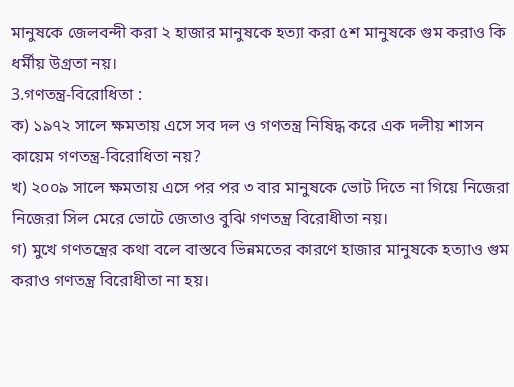মানুষকে জেলবন্দী করা ২ হাজার মানুষকে হত্যা করা ৫শ মানুষকে গুম করাও কি ধর্মীয় উগ্রতা নয়।
3.গণতন্ত্র-বিরোধিতা :
ক) ১৯৭২ সালে ক্ষমতায় এসে সব দল ও গণতন্ত্র নিষিদ্ধ করে এক দলীয় শাসন কায়েম গণতন্ত্র-বিরোধিতা নয়?
খ) ২০০৯ সালে ক্ষমতায় এসে পর পর ৩ বার মানুষকে ভোট দিতে না গিয়ে নিজেরা নিজেরা সিল মেরে ভোটে জেতাও বুঝি গণতন্ত্র বিরোধীতা নয়।
গ) মুখে গণতন্ত্রের কথা বলে বাস্তবে ভিন্নমতের কারণে হাজার মানুষকে হত্যাও গুম করাও গণতন্ত্র বিরোধীতা না হয়।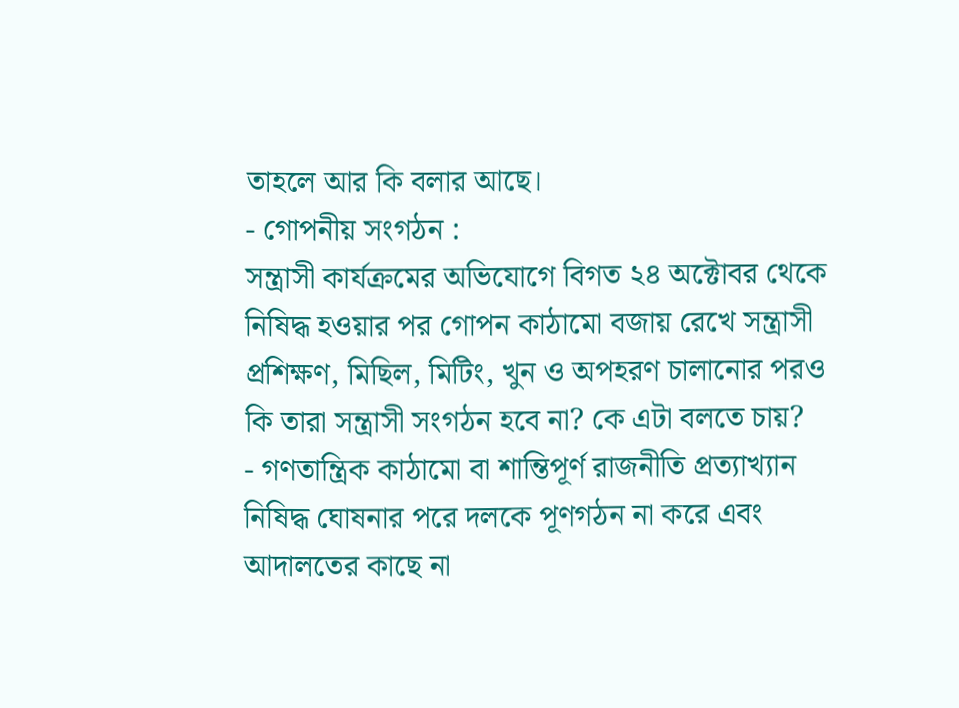তাহলে আর কি বলার আছে।
- গোপনীয় সংগঠন :
সন্ত্রাসী কার্যক্রমের অভিযোগে বিগত ২৪ অক্টোবর থেকে নিষিদ্ধ হওয়ার পর গোপন কাঠামো বজায় রেখে সন্ত্রাসী প্রশিক্ষণ, মিছিল, মিটিং, খুন ও অপহরণ চালানোর পরও কি তারা সন্ত্রাসী সংগঠন হবে না? কে এটা বলতে চায়?
- গণতান্ত্রিক কাঠামো বা শান্তিপূর্ণ রাজনীতি প্রত্যাখ্যান
নিষিদ্ধ ঘোষনার পরে দলকে পূণগঠন না করে এবং আদালতের কাছে না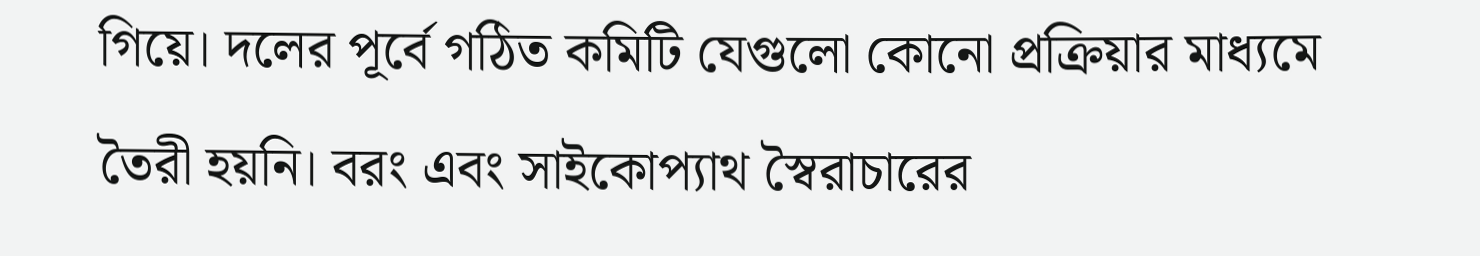গিয়ে। দলের পূর্বে গঠিত কমিটি যেগুলো কোনো প্রক্রিয়ার মাধ্যমে তৈরী হয়নি। বরং এবং সাইকোপ্যাথ স্বৈরাচারের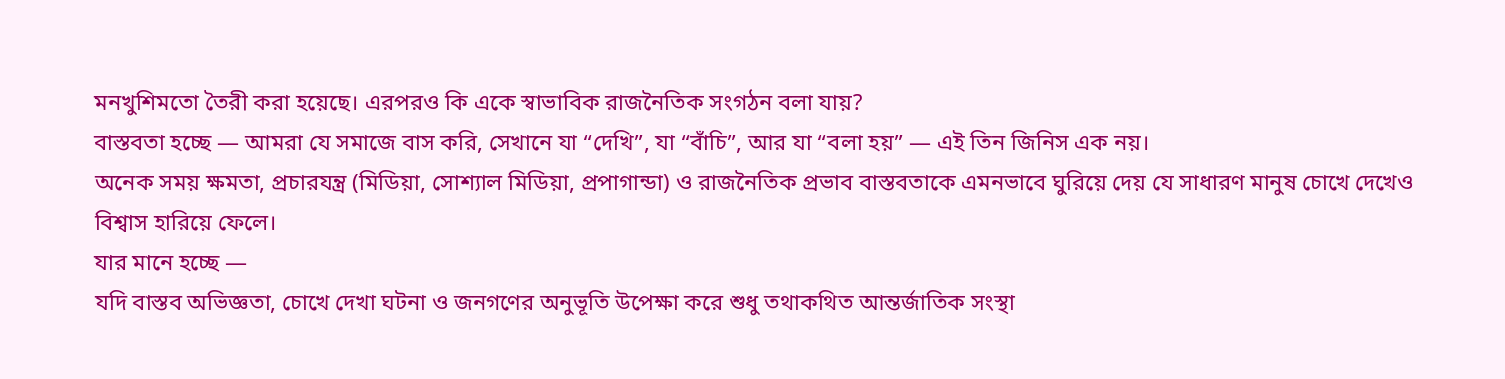মনখুশিমতো তৈরী করা হয়েছে। এরপরও কি একে স্বাভাবিক রাজনৈতিক সংগঠন বলা যায়?
বাস্তবতা হচ্ছে — আমরা যে সমাজে বাস করি, সেখানে যা “দেখি”, যা “বাঁচি”, আর যা “বলা হয়” — এই তিন জিনিস এক নয়।
অনেক সময় ক্ষমতা, প্রচারযন্ত্র (মিডিয়া, সোশ্যাল মিডিয়া, প্রপাগান্ডা) ও রাজনৈতিক প্রভাব বাস্তবতাকে এমনভাবে ঘুরিয়ে দেয় যে সাধারণ মানুষ চোখে দেখেও বিশ্বাস হারিয়ে ফেলে।
যার মানে হচ্ছে —
যদি বাস্তব অভিজ্ঞতা, চোখে দেখা ঘটনা ও জনগণের অনুভূতি উপেক্ষা করে শুধু তথাকথিত আন্তর্জাতিক সংস্থা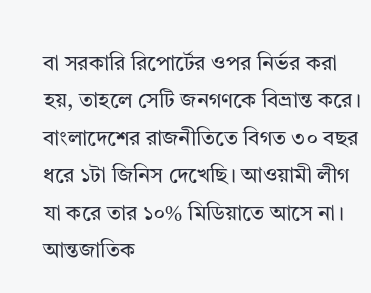বা সরকারি রিপোর্টের ওপর নির্ভর করা হয়, তাহলে সেটি জনগণকে বিভ্রান্ত করে।
বাংলাদেশের রাজনীতিতে বিগত ৩০ বছর ধরে ১টা জিনিস দেখেছি। আওয়ামী লীগ যা করে তার ১০% মিডিয়াতে আসে না। আন্তজাতিক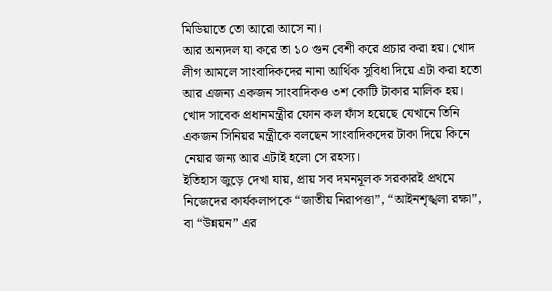মিডিয়াতে তো আরো আসে না।
আর অন্যদল যা করে তা ১০ গুন বেশী করে প্রচার করা হয়। খোদ লীগ আমলে সাংবাদিকদের নানা আর্থিক সুবিধা দিয়ে এটা করা হতো আর এজন্য একজন সাংবাদিকও ৩শ কোটি টাকার মালিক হয়। খোদ সাবেক প্রধানমন্ত্রীর ফোন কল ফাঁস হয়েছে যেখানে তিনি একজন সিনিয়র মন্ত্রীকে বলছেন সাংবাদিকদের টাকা দিয়ে কিনে নেয়ার জন্য আর এটাই হলো সে রহস্য।
ইতিহাস জুড়ে দেখা যায়, প্রায় সব দমনমূলক সরকারই প্রথমে নিজেদের কার্যকলাপকে “জাতীয় নিরাপত্তা”, “আইনশৃঙ্খলা রক্ষা”, বা “উন্নয়ন” এর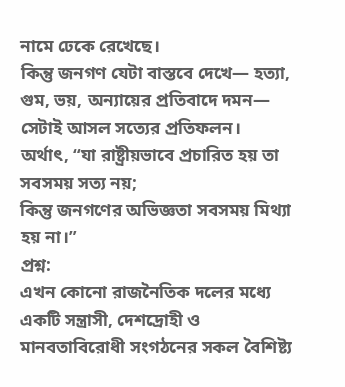নামে ঢেকে রেখেছে।
কিন্তু জনগণ যেটা বাস্তবে দেখে— হত্যা, গুম, ভয়, অন্যায়ের প্রতিবাদে দমন— সেটাই আসল সত্যের প্রতিফলন।
অর্থাৎ, “যা রাষ্ট্রীয়ভাবে প্রচারিত হয় তা সবসময় সত্য নয়;
কিন্তু জনগণের অভিজ্ঞতা সবসময় মিথ্যা হয় না।”
প্রশ্ন:
এখন কোনো রাজনৈতিক দলের মধ্যে একটি সন্ত্রাসী, দেশদ্রোহী ও মানবতাবিরোধী সংগঠনের সকল বৈশিষ্ট্য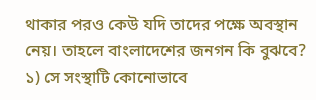থাকার পরও কেউ যদি তাদের পক্ষে অবস্থান নেয়। তাহলে বাংলাদেশের জনগন কি বুঝবে?
১) সে সংস্থাটি কোনোভাবে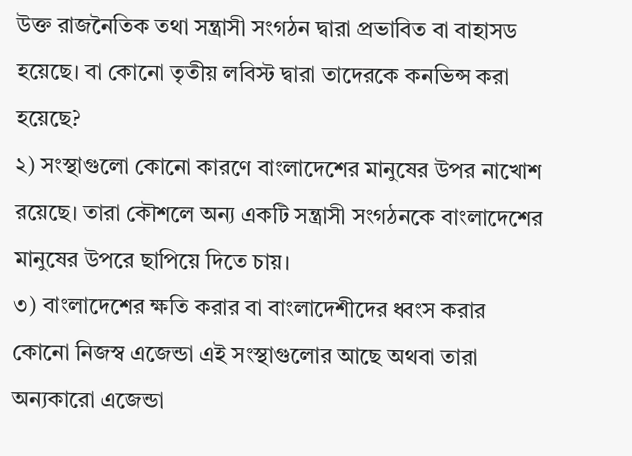উক্ত রাজনৈতিক তথা সন্ত্রাসী সংগঠন দ্বারা প্রভাবিত বা বাহাসড হয়েছে। বা কোনো তৃতীয় লবিস্ট দ্বারা তাদেরকে কনভিন্স করা হয়েছে?
২) সংস্থাগুলো কোনো কারণে বাংলাদেশের মানুষের উপর নাখোশ রয়েছে। তারা কৌশলে অন্য একটি সন্ত্রাসী সংগঠনকে বাংলাদেশের মানুষের উপরে ছাপিয়ে দিতে চায়।
৩) বাংলাদেশের ক্ষতি করার বা বাংলাদেশীদের ধ্বংস করার কোনো নিজস্ব এজেন্ডা এই সংস্থাগুলোর আছে অথবা তারা অন্যকারো এজেন্ডা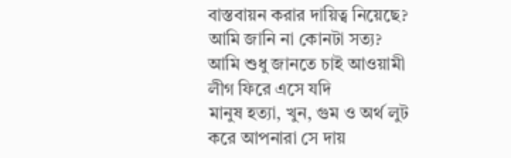বাস্তবায়ন করার দায়িত্ব নিয়েছে?
আমি জানি না কোনটা সত্য?
আমি শুধু জানতে চাই আওয়ামী লীগ ফিরে এসে যদি
মানুষ হত্যা, খুন, গুম ও অর্থ লুট করে আপনারা সে দায়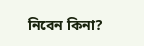নিবেন কিনা?